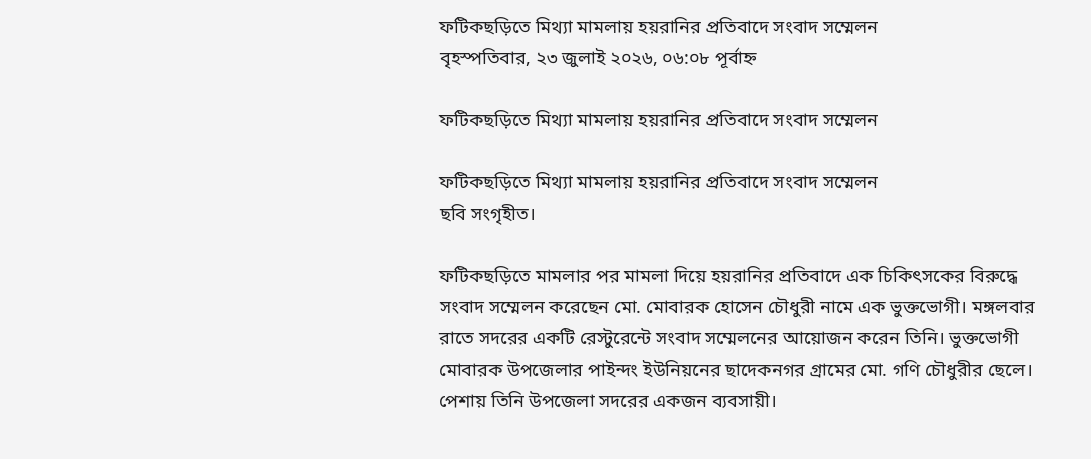ফটিকছড়িতে মিথ্যা মামলায় হয়রানির প্রতিবাদে সংবাদ সম্মেলন
বৃহস্পতিবার, ২৩ জুলাই ২০২৬, ০৬:০৮ পূর্বাহ্ন

ফটিকছড়িতে মিথ্যা মামলায় হয়রানির প্রতিবাদে সংবাদ সম্মেলন

ফটিকছড়িতে মিথ্যা মামলায় হয়রানির প্রতিবাদে সংবাদ সম্মেলন
ছবি সংগৃহীত।

ফটিকছড়িতে মামলার পর মামলা দিয়ে হয়রানির প্রতিবাদে এক চিকিৎসকের বিরুদ্ধে  সংবাদ সম্মেলন করেছেন মো. মোবারক হোসেন চৌধুরী নামে এক ভুক্তভোগী। মঙ্গলবার রাতে সদরের একটি রেস্টুরেন্টে সংবাদ সম্মেলনের আয়োজন করেন তিনি। ভুক্তভোগী মোবারক উপজেলার পাইন্দং ইউনিয়নের ছাদেকনগর গ্রামের মো. গণি চৌধুরীর ছেলে। পেশায় তিনি উপজেলা সদরের একজন ব্যবসায়ী।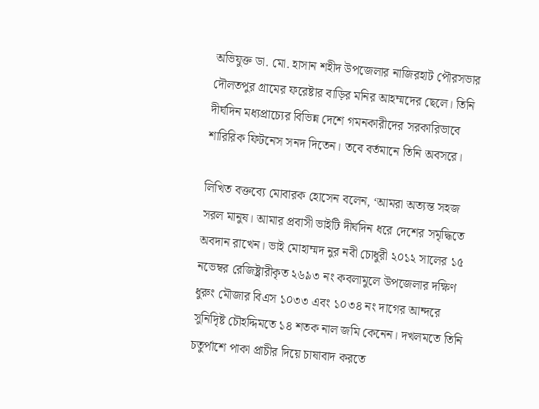অভিযুক্ত ডা. মো. হাসান শহীদ উপজেলার নাজিরহাট পৌরসভার দৌলতপুর গ্রামের ফরেষ্টার বাড়ির মনির আহম্মদের ছেলে। তিনি দীর্ঘদিন মধ্যপ্রাচ্যের বিভিন্ন দেশে গমনকারীদের সরকারিভাবে শারিরিক ফিটনেস সনদ দিতেন। তবে বর্তমানে তিনি অবসরে।

লিখিত বক্তব্যে মোবারক হোসেন বলেন, ‘আমরা অত্যন্ত সহজ সরল মানুষ। আমার প্রবাসী ভাইটি দীর্ঘদিন ধরে দেশের সমৃদ্ধিতে অবদান রাখেন। ভাই মোহাম্মদ নুর নবী চোধুরী ২০১২ সালের ১৫ নভেম্বর রেজিষ্ট্রারীকৃত ২৬৯৩ নং কবলামুলে উপজেলার দক্ষিণ ধুরুং মৌজার বিএস ১০৩৩ এবং ১০৩৪ নং দাগের আন্দরে সুনিদিৃষ্ট চৌহদ্দিমতে ১৪ শতক নাল জমি কেনেন। দখলমতে তিনি চতুর্পাশে পাকা প্রাচীর দিয়ে চাষাবাদ করতে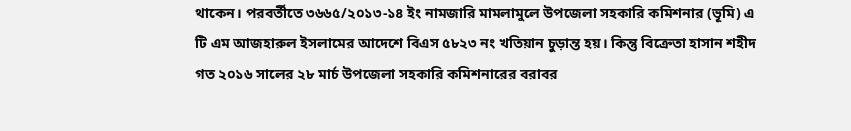থাকেন। পরবর্তীতে ৩৬৬৫/২০১৩-১৪ ইং নামজারি মামলামুলে উপজেলা সহকারি কমিশনার (ভূমি) এ টি এম আজহারুল ইসলামের আদেশে বিএস ৫৮২৩ নং খতিয়ান চুড়ান্ত হয়। কিন্তু বিক্রেতা হাসান শহীদ গত ২০১৬ সালের ২৮ মার্চ উপজেলা সহকারি কমিশনারের বরাবর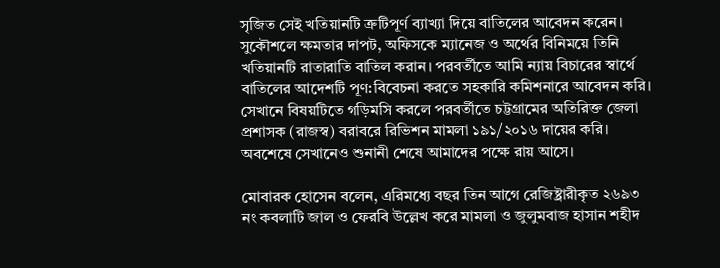সৃজিত সেই খতিয়ানটি ত্রুটিপূর্ণ ব্যাখ্যা দিয়ে বাতিলের আবেদন করেন। সুকৌশলে ক্ষমতার দাপট, অফিসকে ম্যানেজ ও অর্থের বিনিময়ে তিনি খতিয়ানটি রাতারাতি বাতিল করান। পরবর্তীতে আমি ন্যায় বিচারের স্বার্থে বাতিলের আদেশটি পূণ:বিবেচনা করতে সহকারি কমিশনারে আবেদন করি। সেখানে বিষয়টিতে গড়িমসি করলে পরবর্তীতে চট্টগ্রামের অতিরিক্ত জেলা প্রশাসক (রাজস্ব) বরাবরে রিভিশন মামলা ১৯১/২০১৬ দায়ের করি। অবশেষে সেখানেও শুনানী শেষে আমাদের পক্ষে রায় আসে।

মোবারক হোসেন বলেন, এরিমধ্যে বছর তিন আগে রেজিষ্ট্রারীকৃত ২৬৯৩ নং কবলাটি জাল ও ফেরবি উল্লেখ করে মামলা ও জুলুমবাজ হাসান শহীদ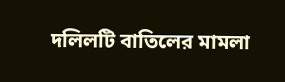দলিলটি বাতিলের মামলা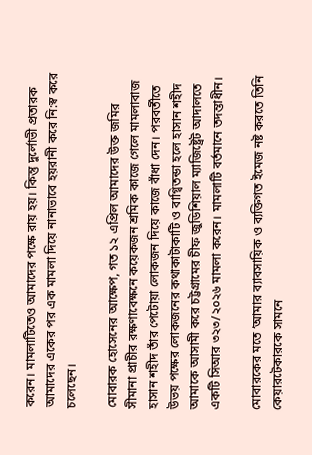করেন। মামলাটিতেও আমাদের পক্ষে রায় হয়। কিন্তু দুর্লোভী প্রতারক আমাদের একের পর এক মামলা দিয়ে নানাভাবে হয়রানী করে নি:স্ব করে চলেছেন।

মোবারক হোসেনের আক্ষেপ, গত ১২ এপ্রিল আমাদের উক্ত জমির সীমানা প্রাচীর রক্ষণাবেক্ষনে কয়েকজন শ্রমিক কাজে গেলে মামলাবাজ হাসান শহীদ তাঁর পেটোয়া লোকজন দিয়ে কাজে বাঁধা দেন। পরবর্তীতে উভয় পক্ষের লোকজনের কথাকাটাকাটি ও বাগ্বিতন্ডা হলে হাসান শহীদ আমাকে আসামী করে চট্টগ্রামের চীফ জুডিশিয়াল ম্যাজিষ্ট্রেট আদালতে একটি সিআর ৩২৩/২০২৬ মামলা করেন। মামলাটি বর্তমানে তদন্তাধীন।

মোবারকের মতে ‘আমার ব্যাবসায়িক ও ব্যক্তিগত ইমেজ নষ্ট করতে তিনি কেয়ারটেকারকে সামনে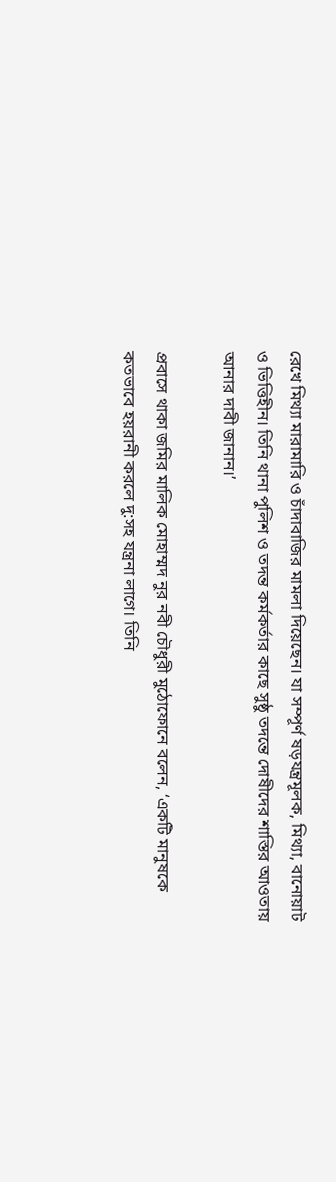রেখে মিথ্যা মারামারি ও চাঁদাবাজির মামলা দিয়েছেন। যা সম্পূর্ণ ষড়যন্ত্রমূলক, মিথ্যা, বানোয়াট ও ভিত্তিহীন। তিনি থানা পুলিশ ও তদন্ত কর্মকর্তার কাছে সুষ্ঠু তদন্তে দোষীদের শাস্তির আওতায় আনার দাবী জানান।’

প্রবাসে থাকা জমির মালিক মোহাম্মদ নুর নবী চৌধুরী মুঠোফোনে বলেন, ‘একটি মানুষকে কতভাবে হয়রানী করলে দু:সহ যন্ত্রনা লাগে। তিনি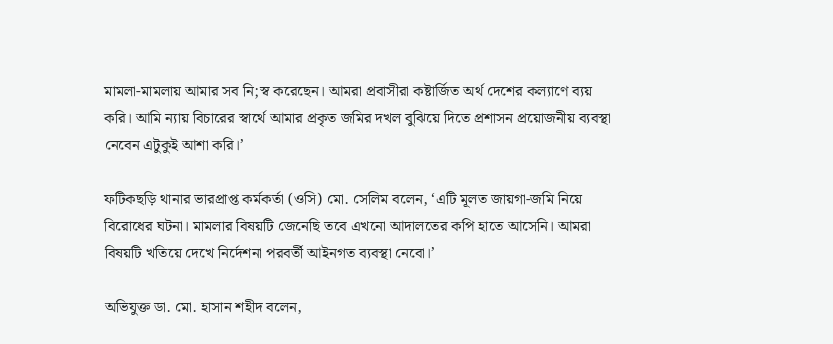মামলা-মামলায় আমার সব নি;স্ব করেছেন। আমরা প্রবাসীরা কষ্টার্জিত অর্থ দেশের কল্যাণে ব্যয় করি। আমি ন্যায় বিচারের স্বার্থে আমার প্রকৃত জমির দখল বুঝিয়ে দিতে প্রশাসন প্রয়োজনীয় ব্যবস্থা নেবেন এটুকুই আশা করি।’

ফটিকছড়ি থানার ভারপ্রাপ্ত কর্মকর্তা (ওসি) মো. সেলিম বলেন, ‘এটি মূলত জায়গা-জমি নিয়ে বিরোধের ঘটনা। মামলার বিষয়টি জেনেছি তবে এখনো আদালতের কপি হাতে আসেনি। আমরা বিষয়টি খতিয়ে দেখে নির্দেশনা পরবর্তী আইনগত ব্যবস্থা নেবো।’

অভিযুক্ত ডা. মো. হাসান শহীদ বলেন,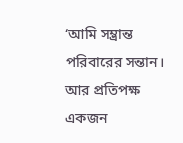‘আমি সম্ভ্রান্ত পরিবারের সন্তান। আর প্রতিপক্ষ একজন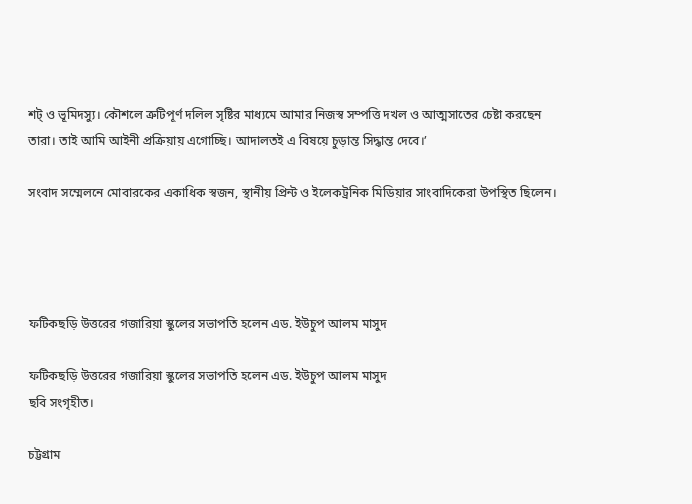শট্ ও ভূমিদস্যু। কৌশলে ত্রুটিপূর্ণ দলিল সৃষ্টির মাধ্যমে আমার নিজস্ব সম্পত্তি দখল ও আত্মসাতের চেষ্টা করছেন তারা। তাই আমি আইনী প্রক্রিয়ায় এগোচ্ছি। আদালতই এ বিষয়ে চুড়ান্ত সিদ্ধান্ত দেবে।’

সংবাদ সম্মেলনে মোবারকের একাধিক স্বজন, স্থানীয় প্রিন্ট ও ইলেকট্রনিক মিডিয়ার সাংবাদিকেরা উপস্থিত ছিলেন।




ফটিকছড়ি উত্তরের গজারিয়া স্কুলের সভাপতি হলেন এড. ইউচুপ আলম মাসুদ

ফটিকছড়ি উত্তরের গজারিয়া স্কুলের সভাপতি হলেন এড. ইউচুপ আলম মাসুদ
ছবি সংগৃহীত।

চট্টগ্রাম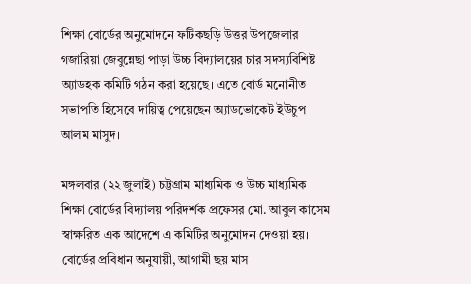শিক্ষা বোর্ডের অনুমোদনে ফটিকছড়ি উত্তর উপজেলার গজারিয়া জেবুন্নেছা পাড়া উচ্চ বিদ্যালয়ের চার সদস্যবিশিষ্ট অ্যাডহক কমিটি গঠন করা হয়েছে। এতে বোর্ড মনোনীত সভাপতি হিসেবে দায়িত্ব পেয়েছেন অ্যাডভোকেট ইউচুপ আলম মাসুদ।

মঙ্গলবার (২২ জুলাই) চট্টগ্রাম মাধ্যমিক ও উচ্চ মাধ্যমিক শিক্ষা বোর্ডের বিদ্যালয় পরিদর্শক প্রফেসর মো. আবুল কাসেম স্বাক্ষরিত এক আদেশে এ কমিটির অনুমোদন দেওয়া হয়। বোর্ডের প্রবিধান অনুযায়ী, আগামী ছয় মাস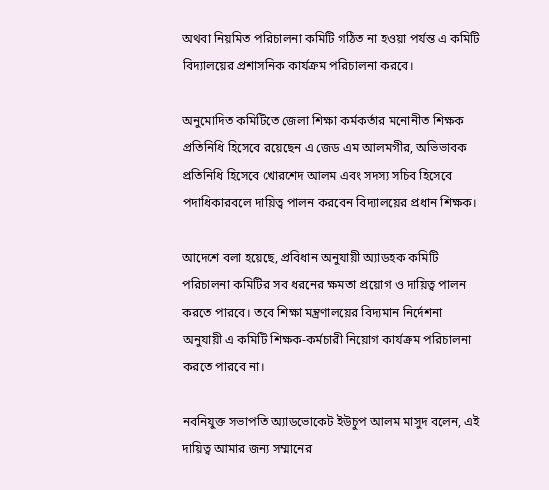অথবা নিয়মিত পরিচালনা কমিটি গঠিত না হওয়া পর্যন্ত এ কমিটি বিদ্যালয়ের প্রশাসনিক কার্যক্রম পরিচালনা করবে।

অনুমোদিত কমিটিতে জেলা শিক্ষা কর্মকর্তার মনোনীত শিক্ষক প্রতিনিধি হিসেবে রয়েছেন এ জেড এম আলমগীর, অভিভাবক প্রতিনিধি হিসেবে খোরশেদ আলম এবং সদস্য সচিব হিসেবে পদাধিকারবলে দায়িত্ব পালন করবেন বিদ্যালয়ের প্রধান শিক্ষক।

আদেশে বলা হয়েছে, প্রবিধান অনুযায়ী অ্যাডহক কমিটি পরিচালনা কমিটির সব ধরনের ক্ষমতা প্রয়োগ ও দায়িত্ব পালন করতে পারবে। তবে শিক্ষা মন্ত্রণালয়ের বিদ্যমান নির্দেশনা অনুযায়ী এ কমিটি শিক্ষক-কর্মচারী নিয়োগ কার্যক্রম পরিচালনা করতে পারবে না।

নবনিযুক্ত সভাপতি অ্যাডভোকেট ইউচুপ আলম মাসুদ বলেন, এই দায়িত্ব আমার জন্য সম্মানের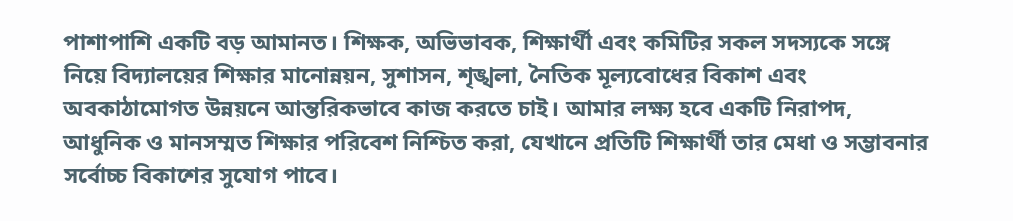পাশাপাশি একটি বড় আমানত। শিক্ষক, অভিভাবক, শিক্ষার্থী এবং কমিটির সকল সদস্যকে সঙ্গে নিয়ে বিদ্যালয়ের শিক্ষার মানোন্নয়ন, সুশাসন, শৃঙ্খলা, নৈতিক মূল্যবোধের বিকাশ এবং অবকাঠামোগত উন্নয়নে আন্তরিকভাবে কাজ করতে চাই। আমার লক্ষ্য হবে একটি নিরাপদ, আধুনিক ও মানসম্মত শিক্ষার পরিবেশ নিশ্চিত করা, যেখানে প্রতিটি শিক্ষার্থী তার মেধা ও সম্ভাবনার সর্বোচ্চ বিকাশের সুযোগ পাবে।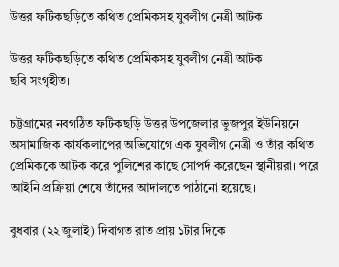উত্তর ফটিকছড়িতে কথিত প্রেমিকসহ যুবলীগ নেত্রী আটক

উত্তর ফটিকছড়িতে কথিত প্রেমিকসহ যুবলীগ নেত্রী আটক
ছবি সংগৃহীত।

চট্টগ্রামের নবগঠিত ফটিকছড়ি উত্তর উপজেলার ভুজপুর ইউনিয়নে অসামাজিক কার্যকলাপের অভিযোগে এক যুবলীগ নেত্রী ও তাঁর কথিত প্রেমিককে আটক করে পুলিশের কাছে সোপর্দ করেছেন স্থানীয়রা। পরে আইনি প্রক্রিয়া শেষে তাঁদের আদালতে পাঠানো হয়েছে।

বুধবার (২২ জুলাই) দিবাগত রাত প্রায় ১টার দিকে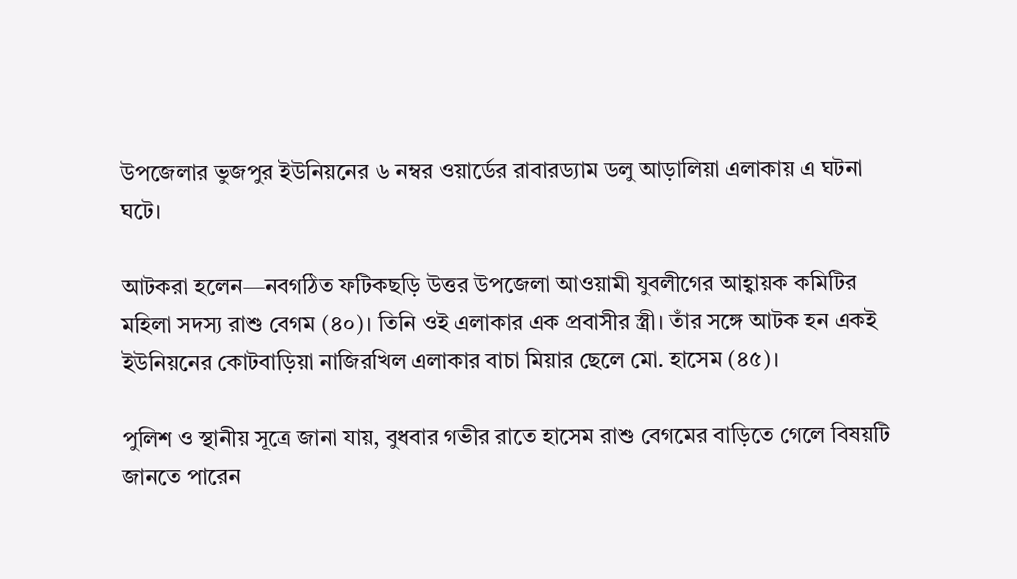উপজেলার ভুজপুর ইউনিয়নের ৬ নম্বর ওয়ার্ডের রাবারড্যাম ডলু আড়ালিয়া এলাকায় এ ঘটনা ঘটে।

আটকরা হলেন—নবগঠিত ফটিকছড়ি উত্তর উপজেলা আওয়ামী যুবলীগের আহ্বায়ক কমিটির মহিলা সদস্য রাশু বেগম (৪০)। তিনি ওই এলাকার এক প্রবাসীর স্ত্রী। তাঁর সঙ্গে আটক হন একই ইউনিয়নের কোটবাড়িয়া নাজিরখিল এলাকার বাচা মিয়ার ছেলে মো. হাসেম (৪৫)।

পুলিশ ও স্থানীয় সূত্রে জানা যায়, বুধবার গভীর রাতে হাসেম রাশু বেগমের বাড়িতে গেলে বিষয়টি জানতে পারেন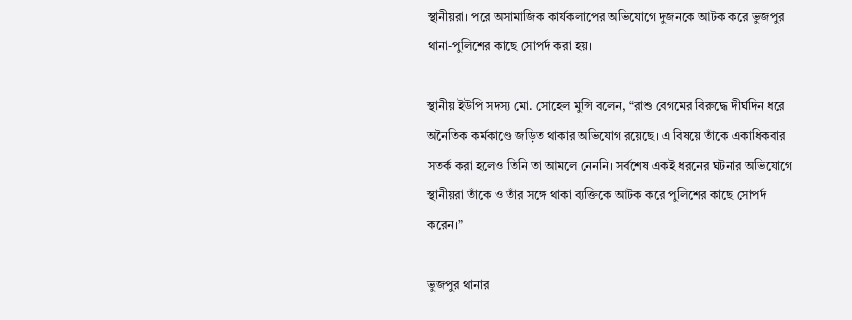স্থানীয়রা। পরে অসামাজিক কার্যকলাপের অভিযোগে দুজনকে আটক করে ভুজপুর থানা-পুলিশের কাছে সোপর্দ করা হয়।

স্থানীয় ইউপি সদস্য মো. সোহেল মুন্সি বলেন, “রাশু বেগমের বিরুদ্ধে দীর্ঘদিন ধরে অনৈতিক কর্মকাণ্ডে জড়িত থাকার অভিযোগ রয়েছে। এ বিষয়ে তাঁকে একাধিকবার সতর্ক করা হলেও তিনি তা আমলে নেননি। সর্বশেষ একই ধরনের ঘটনার অভিযোগে স্থানীয়রা তাঁকে ও তাঁর সঙ্গে থাকা ব্যক্তিকে আটক করে পুলিশের কাছে সোপর্দ করেন।”

ভুজপুর থানার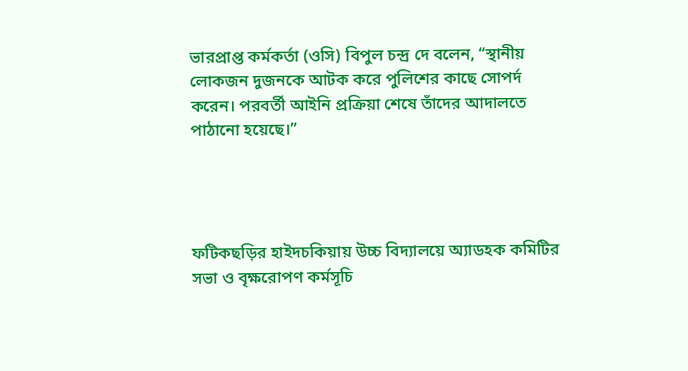ভারপ্রাপ্ত কর্মকর্তা (ওসি) বিপুল চন্দ্র দে বলেন, “স্থানীয় লোকজন দুজনকে আটক করে পুলিশের কাছে সোপর্দ করেন। পরবর্তী আইনি প্রক্রিয়া শেষে তাঁদের আদালতে পাঠানো হয়েছে।”




ফটিকছড়ির হাইদচকিয়ায় উচ্চ বিদ্যালয়ে অ্যাডহক কমিটির সভা ও বৃক্ষরোপণ কর্মসূচি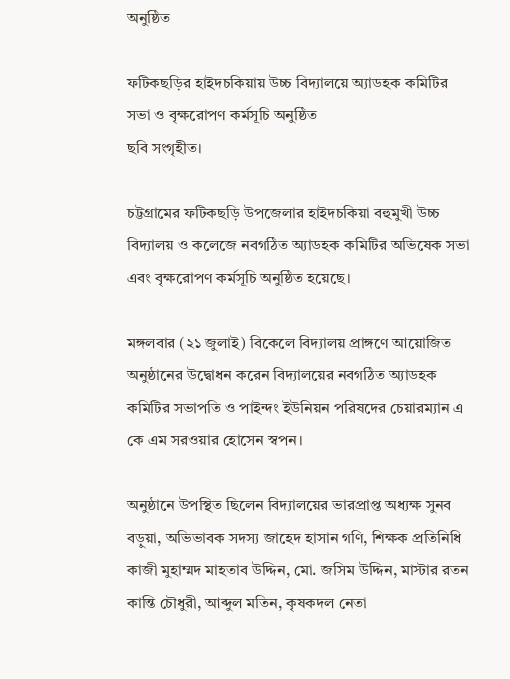অনুষ্ঠিত

ফটিকছড়ির হাইদচকিয়ায় উচ্চ বিদ্যালয়ে অ্যাডহক কমিটির সভা ও বৃক্ষরোপণ কর্মসূচি অনুষ্ঠিত
ছবি সংগৃহীত।

চট্টগ্রামের ফটিকছড়ি উপজেলার হাইদচকিয়া বহুমুখী উচ্চ বিদ্যালয় ও কলেজে নবগঠিত অ্যাডহক কমিটির অভিষেক সভা এবং বৃক্ষরোপণ কর্মসূচি অনুষ্ঠিত হয়েছে।

মঙ্গলবার (২১ জুলাই) বিকেলে বিদ্যালয় প্রাঙ্গণে আয়োজিত অনুষ্ঠানের উদ্বোধন করেন বিদ্যালয়ের নবগঠিত অ্যাডহক কমিটির সভাপতি ও পাইন্দং ইউনিয়ন পরিষদের চেয়ারম্যান এ কে এম সরওয়ার হোসেন স্বপন।

অনুষ্ঠানে উপস্থিত ছিলেন বিদ্যালয়ের ভারপ্রাপ্ত অধ্যক্ষ সুনব বড়ুয়া, অভিভাবক সদস্য জাহেদ হাসান গণি, শিক্ষক প্রতিনিধি কাজী মুহাম্মদ মাহতাব উদ্দিন, মো. জসিম উদ্দিন, মাস্টার রতন কান্তি চৌধুরী, আব্দুল মতিন, কৃষকদল নেতা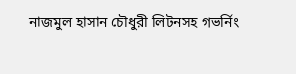নাজমুল হাসান চৌধুরী লিটনসহ গভর্নিং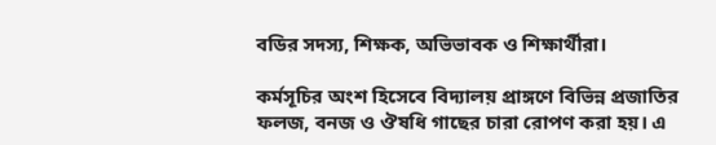বডির সদস্য, শিক্ষক, অভিভাবক ও শিক্ষার্থীরা।

কর্মসূচির অংশ হিসেবে বিদ্যালয় প্রাঙ্গণে বিভিন্ন প্রজাতির ফলজ, বনজ ও ঔষধি গাছের চারা রোপণ করা হয়। এ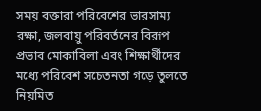সময় বক্তারা পরিবেশের ভারসাম্য রক্ষা, জলবায়ু পরিবর্তনের বিরূপ প্রভাব মোকাবিলা এবং শিক্ষার্থীদের মধ্যে পরিবেশ সচেতনতা গড়ে তুলতে নিয়মিত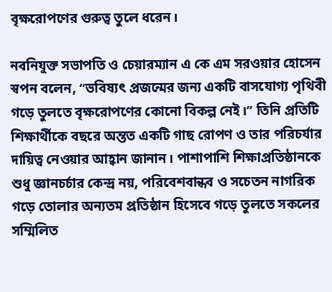বৃক্ষরোপণের গুরুত্ব তুলে ধরেন।

নবনিযুক্ত সভাপতি ও চেয়ারম্যান এ কে এম সরওয়ার হোসেন স্বপন বলেন, “ভবিষ্যৎ প্রজন্মের জন্য একটি বাসযোগ্য পৃথিবী গড়ে তুলতে বৃক্ষরোপণের কোনো বিকল্প নেই।” তিনি প্রতিটি শিক্ষার্থীকে বছরে অন্তত একটি গাছ রোপণ ও তার পরিচর্যার দায়িত্ব নেওয়ার আহ্বান জানান। পাশাপাশি শিক্ষাপ্রতিষ্ঠানকে শুধু জ্ঞানচর্চার কেন্দ্র নয়, পরিবেশবান্ধব ও সচেতন নাগরিক গড়ে তোলার অন্যতম প্রতিষ্ঠান হিসেবে গড়ে তুলতে সকলের সম্মিলিত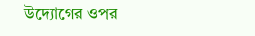উদ্যোগের ওপর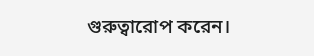গুরুত্বারোপ করেন।